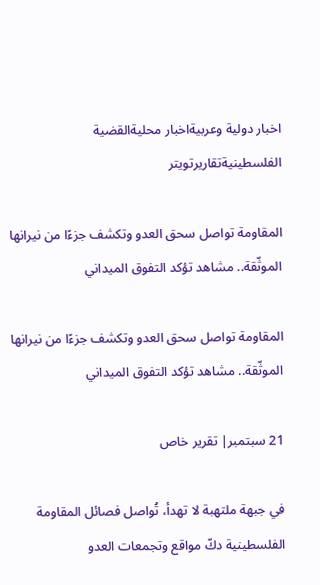اخبار دولية وعربيةاخبار محليةالقضية الفلسطينيةتقاريرتويتر

المقاومة تواصل سحق العدو وتكشف جزءًا من نيرانها الموثّقة.. مشاهد تؤكد التفوق الميداني

المقاومة تواصل سحق العدو وتكشف جزءًا من نيرانها الموثّقة.. مشاهد تؤكد التفوق الميداني

21 سبتمبر| تقرير خاص

في جبهة ملتهبة لا تهدأ، تُواصل فصائل المقاومة الفلسطينية دكّ مواقع وتجمعات العدو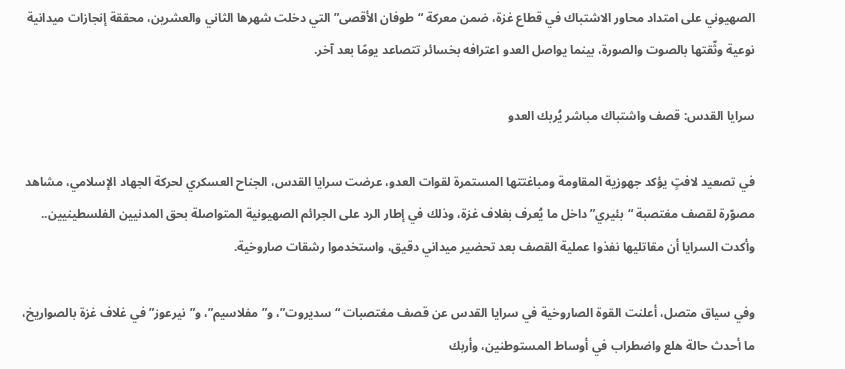الصهيوني على امتداد محاور الاشتباك في قطاع غزة، ضمن معركة “طوفان الأقصى” التي دخلت شهرها الثاني والعشرين، محققة إنجازات ميدانية نوعية وثّقتها بالصوت والصورة، بينما يواصل العدو اعترافه بخسائر تتصاعد يومًا بعد آخر.

سرايا القدس: قصف واشتباك مباشر يُربك العدو

في تصعيد لافتٍ يؤكد جهوزية المقاومة ومباغتتها المستمرة لقوات العدو، عرضت سرايا القدس، الجناح العسكري لحركة الجهاد الإسلامي، مشاهد مصوّرة لقصف مغتصبة “بئيري” داخل ما يُعرف بغلاف غزة، وذلك في إطار الرد على الجرائم الصهيونية المتواصلة بحق المدنيين الفلسطينيين.. وأكدت السرايا أن مقاتليها نفذوا عملية القصف بعد تحضير ميداني دقيق، واستخدموا رشقات صاروخية.

وفي سياق متصل، أعلنت القوة الصاروخية في سرايا القدس عن قصف مغتصبات “سديروت”، و”مفلاسيم”، و”نيرعوز” في غلاف غزة بالصواريخ، ما أحدث حالة هلع واضطراب في أوساط المستوطنين، وأربك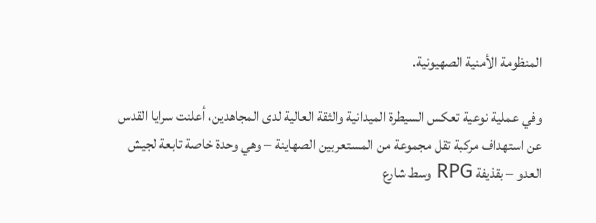المنظومة الأمنية الصهيونية.

وفي عملية نوعية تعكس السيطرة الميدانية والثقة العالية لدى المجاهدين، أعلنت سرايا القدس عن استهداف مركبة تقل مجموعة من المستعربين الصهاينة – وهي وحدة خاصة تابعة لجيش العدو – بقذيفة RPG وسط شارع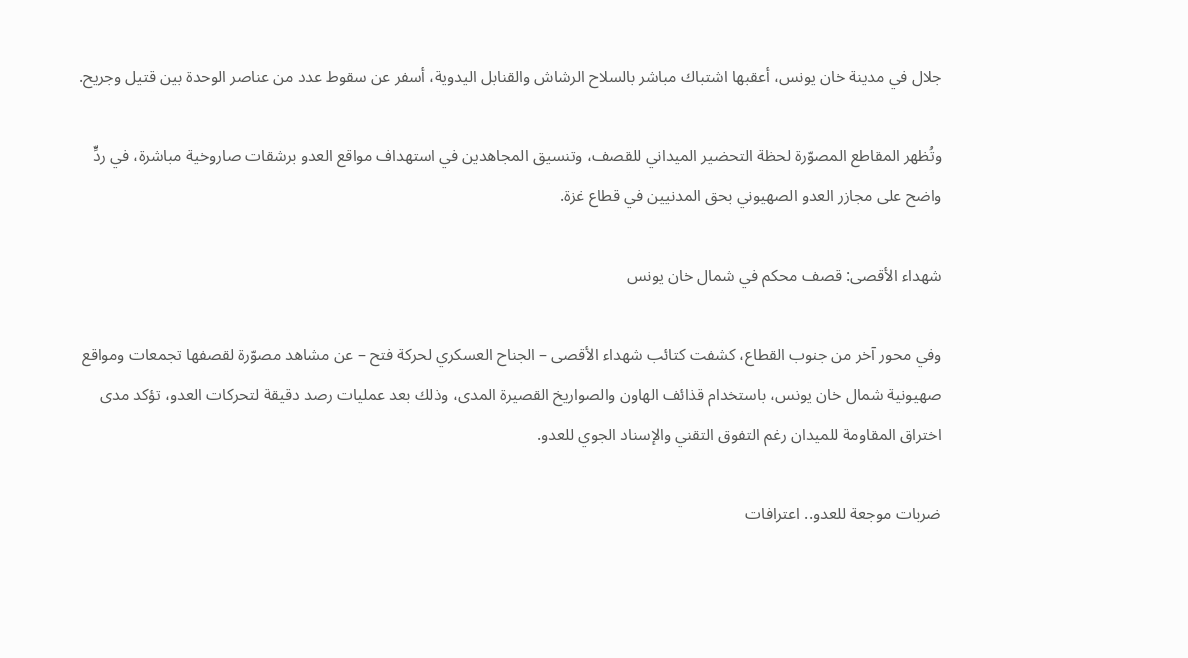جلال في مدينة خان يونس، أعقبها اشتباك مباشر بالسلاح الرشاش والقنابل اليدوية، أسفر عن سقوط عدد من عناصر الوحدة بين قتيل وجريح.

وتُظهر المقاطع المصوّرة لحظة التحضير الميداني للقصف، وتنسيق المجاهدين في استهداف مواقع العدو برشقات صاروخية مباشرة، في ردٍّ واضح على مجازر العدو الصهيوني بحق المدنيين في قطاع غزة.

شهداء الأقصى: قصف محكم في شمال خان يونس

وفي محور آخر من جنوب القطاع، كشفت كتائب شهداء الأقصى – الجناح العسكري لحركة فتح – عن مشاهد مصوّرة لقصفها تجمعات ومواقع صهيونية شمال خان يونس، باستخدام قذائف الهاون والصواريخ القصيرة المدى، وذلك بعد عمليات رصد دقيقة لتحركات العدو، تؤكد مدى اختراق المقاومة للميدان رغم التفوق التقني والإسناد الجوي للعدو.

ضربات موجعة للعدو.. اعترافات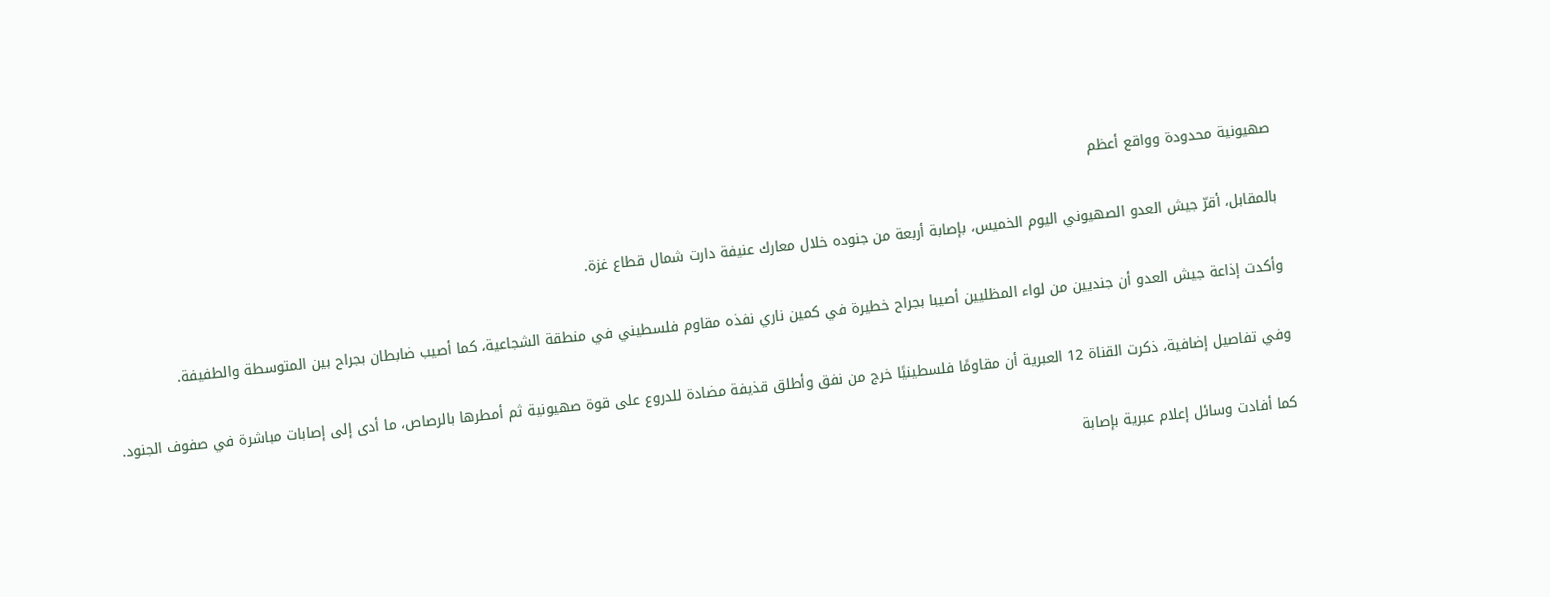صهيونية محدودة وواقع أعظم

بالمقابل، أقرّ جيش العدو الصهيوني اليوم الخميس، بإصابة أربعة من جنوده خلال معارك عنيفة دارت شمال قطاع غزة.

وأكدت إذاعة جيش العدو أن جنديين من لواء المظليين أصيبا بجراح خطيرة في كمين ناري نفذه مقاوم فلسطيني في منطقة الشجاعية، كما أصيب ضابطان بجراح بين المتوسطة والطفيفة.

وفي تفاصيل إضافية، ذكرت القناة 12 العبرية أن مقاومًا فلسطينيًا خرج من نفق وأطلق قذيفة مضادة للدروع على قوة صهيونية ثم أمطرها بالرصاص، ما أدى إلى إصابات مباشرة في صفوف الجنود.

كما أفادت وسائل إعلام عبرية بإصابة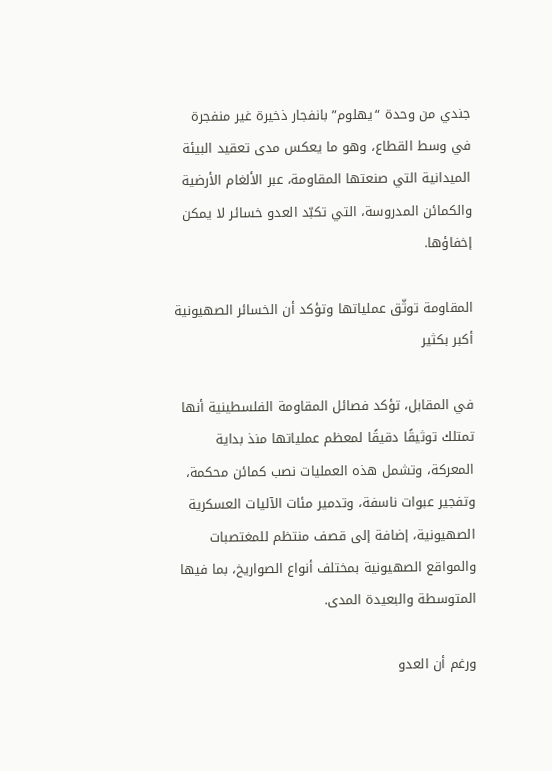جندي من وحدة “يهلوم” بانفجار ذخيرة غير منفجرة في وسط القطاع، وهو ما يعكس مدى تعقيد البيئة الميدانية التي صنعتها المقاومة، عبر الألغام الأرضية والكمائن المدروسة، التي تكبّد العدو خسائر لا يمكن إخفاؤها.

المقاومة توثّق عملياتها وتؤكد أن الخسائر الصهيونية أكبر بكثير

في المقابل، تؤكد فصائل المقاومة الفلسطينية أنها تمتلك توثيقًا دقيقًا لمعظم عملياتها منذ بداية المعركة، وتشمل هذه العمليات نصب كمائن محكمة، وتفجير عبوات ناسفة، وتدمير مئات الآليات العسكرية الصهيونية، إضافة إلى قصف منتظم للمغتصبات والمواقع الصهيونية بمختلف أنواع الصواريخ، بما فيها المتوسطة والبعيدة المدى.

ورغم أن العدو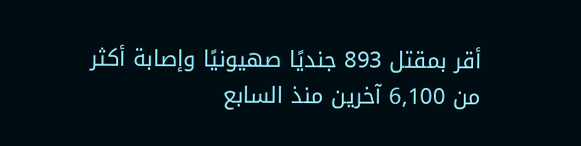أقر بمقتل 893 جنديًا صهيونيًا وإصابة أكثر من 6,100 آخرين منذ السابع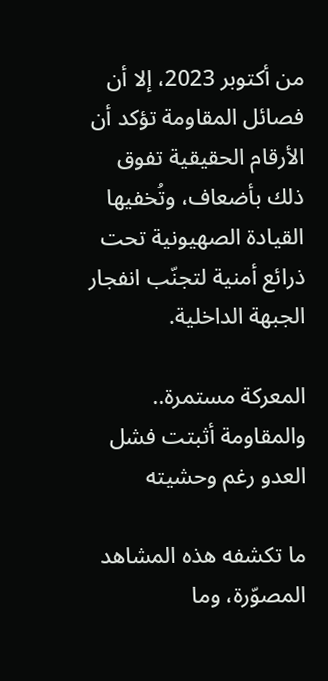من أكتوبر 2023، إلا أن فصائل المقاومة تؤكد أن الأرقام الحقيقية تفوق ذلك بأضعاف، وتُخفيها القيادة الصهيونية تحت ذرائع أمنية لتجنّب انفجار الجبهة الداخلية.

المعركة مستمرة.. والمقاومة أثبتت فشل العدو رغم وحشيته

ما تكشفه هذه المشاهد المصوّرة، وما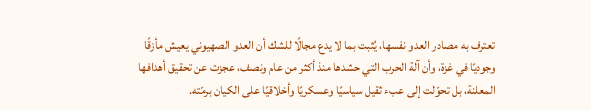تعترف به مصادر العدو نفسها، يُثبت بما لا يدع مجالًا للشك أن العدو الصهيوني يعيش مأزقًا وجوديًا في غزة، وأن آلة الحرب التي حشدها منذ أكثر من عام ونصف، عجزت عن تحقيق أهدافها المعلنة، بل تحوّلت إلى عبء ثقيل سياسيًا وعسكريًا وأخلاقيًا على الكيان برمّته.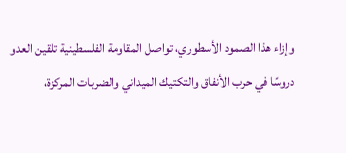وإزاء هذا الصمود الأسطوري، تواصل المقاومة الفلسطينية تلقين العدو دروسًا في حرب الأنفاق والتكتيك الميداني والضربات المركزة،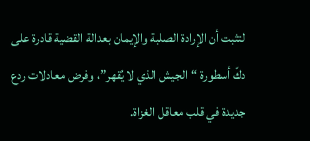لتثبت أن الإرادة الصلبة والإيمان بعدالة القضية قادرة على دكّ أسطورة “الجيش الذي لا يُقهر”، وفرض معادلات ردع جديدة في قلب معاقل الغزاة.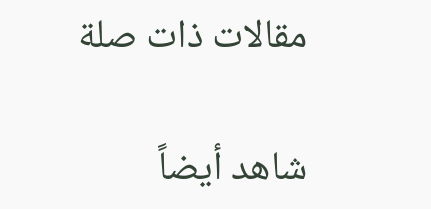مقالات ذات صلة

شاهد أيضاً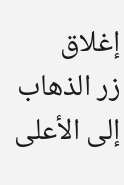إغلاق
زر الذهاب إلى الأعلى